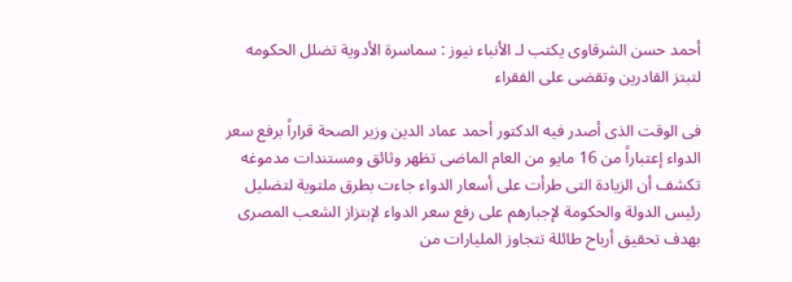أحمد حسن الشرقاوى يكتب لـ الأنباء نيوز : سماسرة الأدوية تضلل الحكومه لتبتز القادرين وتقضى على الفقراء

فى الوقت الذى أصدر فيه الدكتور أحمد عماد الدين وزير الصحة قراراً برفع سعر الدواء إعتباراً من 16 مايو من العام الماضى تظهر وثائق ومستندات مدموغه تكشف أن الزيادة التى طرأت على أسعار الدواء جاءت بطرق ملتوية لتضليل رئيس الدولة والحكومة لإجبارهم على رفع سعر الدواء لإبتزاز الشعب المصرى بهدف تحقيق أرباح طائلة تتجاوز المليارات من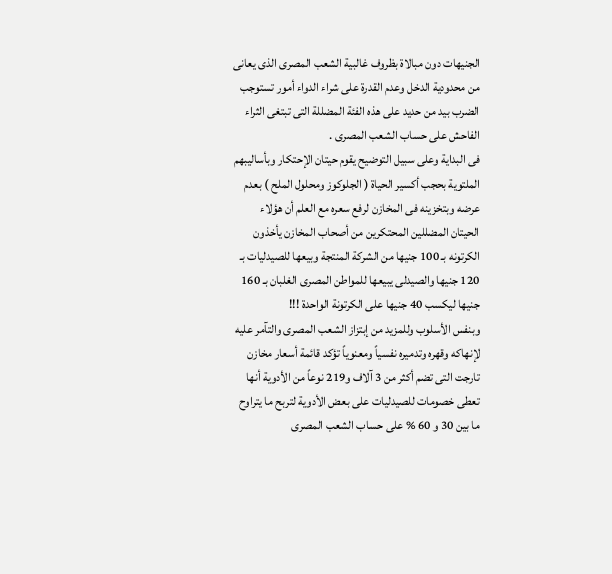الجنيهات دون مبالاة بظروف غالبية الشعب المصرى الذى يعانى من محدودية الدخل وعدم القدرة على شراء الدواء أمور تستوجب الضرب بيد من حديد على هذه الفئة المضللة التى تبتغى الثراء الفاحش على حساب الشعب المصرى .
فى البداية وعلى سبيل التوضيح يقوم حيتان الإحتكار وبأساليبهم الملتوية بحجب أكسير الحياة ( الجلوكوز ومحلول الملح ) بعدم عرضه وبتخزينه فى المخازن لرفع سعره مع العلم أن هؤلاء الحيتان المضللين المحتكرين من أصحاب المخازن يأخذون الكرتونه بـ 100 جنيها من الشركة المنتجة وبيعها للصيدليات بـ 120 جنيها والصيدلى يبيعها للمواطن المصرى الغلبان بـ 160 جنيها ليكسب 40 جنيها على الكرتونة الواحدة !!!
وبنفس الأسلوب وللمزيد من إبتزاز الشعب المصرى والتآمر عليه لإنهاكه وقهره وتدميره نفسياً ومعنوياً تؤكد قائمة أسعار مخازن تارجت التى تضم أكثر من 3 آلاف و219 نوعاً من الأدوية أنها تعطى خصومات للصيدليات على بعض الأدوية لتربح ما يتراوح ما بين 30 و 60 % على حساب الشعب المصرى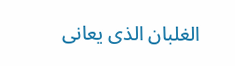الغلبان الذى يعانى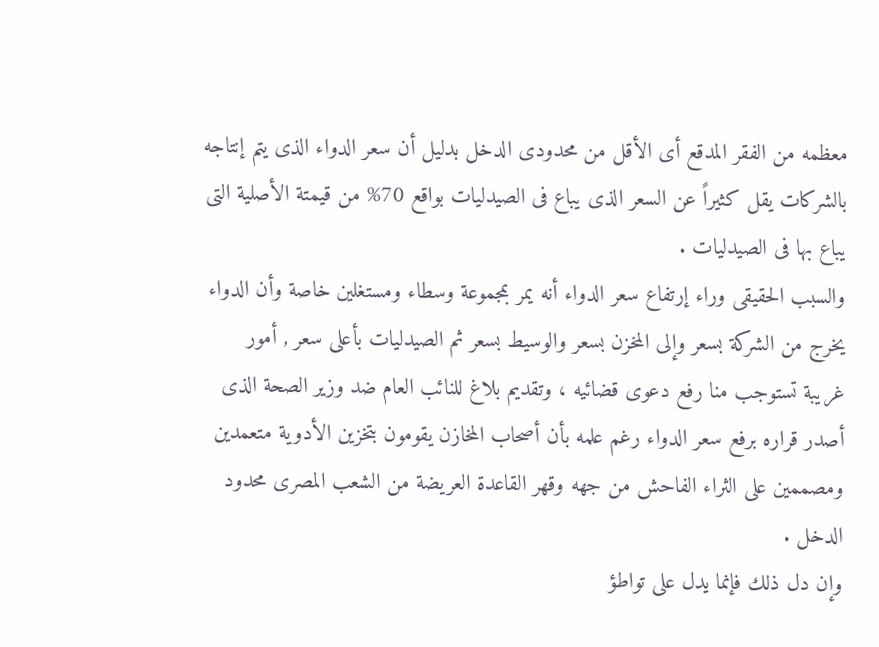معظمه من الفقر المدقع أى الأقل من محدودى الدخل بدليل أن سعر الدواء الذى يتم إنتاجه بالشركات يقل كثيراً عن السعر الذى يباع فى الصيدليات بواقع 70% من قيمتة الأصلية التى يباع بها فى الصيدليات .
والسبب الحقيقى وراء إرتفاع سعر الدواء أنه يمر بمجموعة وسطاء ومستغلين خاصة وأن الدواء يخرج من الشركة بسعر وإلى المخزن بسعر والوسيط بسعر ثم الصيدليات بأعلى سعر , أمور غريبة تستوجب منا رفع دعوى قضائيه ، وتقديم بلاغ للنائب العام ضد وزير الصحة الذى أصدر قراره برفع سعر الدواء رغم علمه بأن أصحاب المخازن يقومون بتخزين الأدوية متعمدين ومصممين على الثراء الفاحش من جهه وقهر القاعدة العريضة من الشعب المصرى محدود الدخل .
وإن دل ذلك فإنما يدل على تواطؤ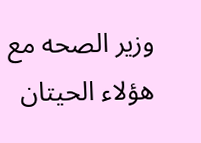وزير الصحه مع هؤلاء الحيتان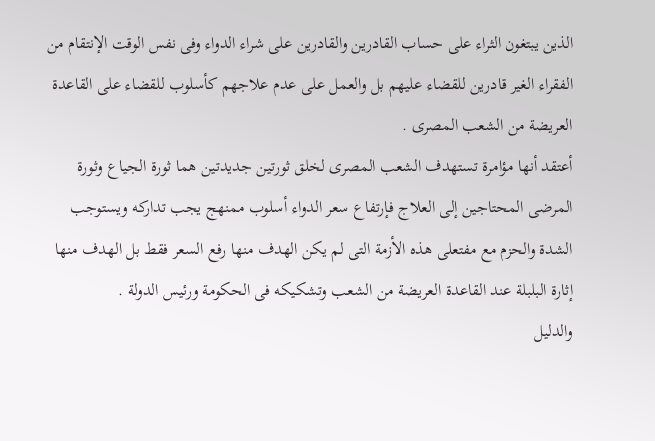الذين يبتغون الثراء على حساب القادرين والقادرين على شراء الدواء وفى نفس الوقت الإنتقام من الفقراء الغير قادرين للقضاء عليهم بل والعمل على عدم علاجهم كأسلوب للقضاء على القاعدة العريضة من الشعب المصرى .
أعتقد أنها مؤامرة تستهدف الشعب المصرى لخلق ثورتين جديدتين هما ثورة الجياع وثورة المرضى المحتاجين إلى العلاج فإرتفاع سعر الدواء أسلوب ممنهج يجب تداركه ويستوجب الشدة والحزم مع مفتعلى هذه الأزمة التى لم يكن الهدف منها رفع السعر فقط بل الهدف منها إثارة البلبلة عند القاعدة العريضة من الشعب وتشكيكه فى الحكومة ورئيس الدولة .
والدليل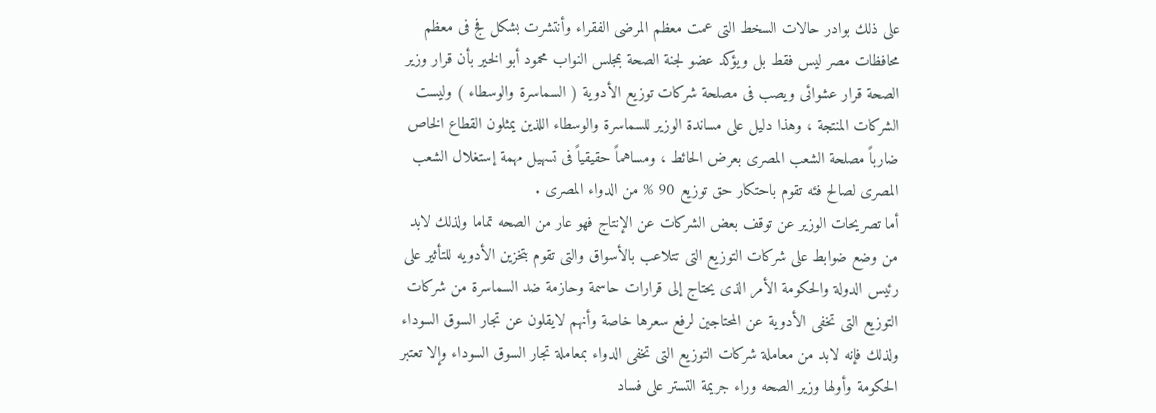على ذلك بوادر حالات السخط التى عمت معظم المرضى الفقراء وأنتشرت بشكل فج فى معظم محافظات مصر ليس فقط بل ويؤكد عضو لجنة الصحة بمجلس النواب محمود أبو الخير بأن قرار وزير الصحة قرار عشوائى ويصب فى مصلحة شركات توزيع الأدوية ( السماسرة والوسطاء ) وليست الشركات المنتجة ، وهذا دليل على مساندة الوزير للسماسرة والوسطاء اللذين يمثلون القطاع الخاص ضارباً مصلحة الشعب المصرى بعرض الحائط ، ومساهماً حقيقياً فى تسهيل مهمة إستغلال الشعب المصرى لصالح فئه تقوم باحتكار حق توزيع 90 % من الدواء المصرى .
أما تصريحات الوزير عن توقف بعض الشركات عن الإنتاج فهو عار من الصحه تماما ولذلك لابد من وضع ضوابط على شركات التوزيع التى تتلاعب بالأسواق والتى تقوم بتخزين الأدويه للتأثير على رئيس الدولة والحكومة الأمر الذى يحتاج إلى قرارات حاسمة وحازمة ضد السماسرة من شركات التوزيع التى تخفى الأدوية عن المحتاجين لرفع سعرها خاصة وأنهم لايقلون عن تجار السوق السوداء ولذلك فإنه لابد من معاملة شركات التوزيع التى تخفى الدواء بمعاملة تجار السوق السوداء وإلا تعتبر الحكومة وأولها وزير الصحه وراء جريمة التستر على فساد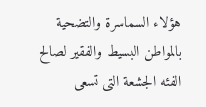هؤلاء السماسرة والتضحية بالمواطن البسيط والفقير لصالح الفئه الجشعة التى تسعى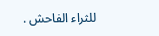للثراء الفاحش .